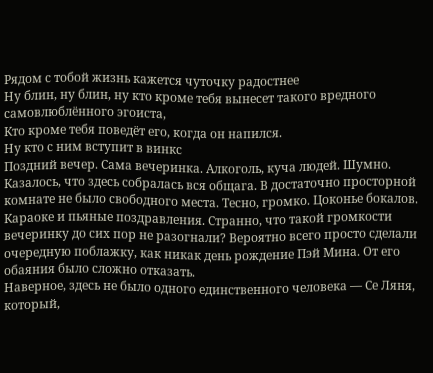Рядом с тобой жизнь кажется чуточку радостнее
Ну блин, ну блин, ну кто кроме тебя вынесет такого вредного самовлюблённого эгоиста,
Кто кроме тебя поведёт его, когда он напился.
Ну кто с ним вступит в винкс
Поздний вечер. Сама вечеринка. Алкоголь, куча людей. Шумно. Казалось, что здесь собралась вся общага. В достаточно просторной комнате не было свободного места. Тесно, громко. Цоконье бокалов. Караоке и пьяные поздравления. Странно, что такой громкости вечеринку до сих пор не разогнали? Вероятно всего просто сделали очередную поблажку, как никак день рождение Пэй Мина. От его обаяния было сложно отказать.
Наверное, здесь не было одного единственного человека — Се Ляня, который,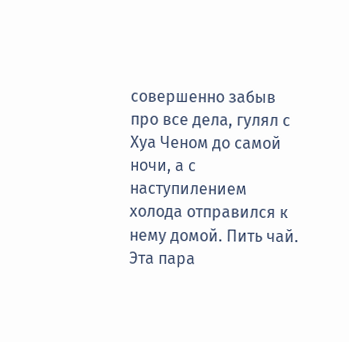совершенно забыв про все дела, гулял с Хуа Ченом до самой ночи, а с наступилением холода отправился к нему домой. Пить чай. Эта пара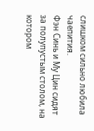слишком сильно любила чаепития.
Фэн Синь и Му Цин сидят за полупустым столом, на котором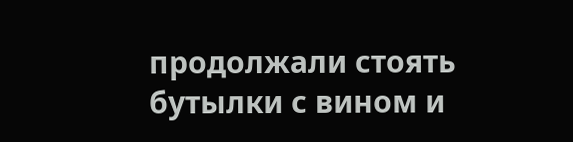продолжали стоять бутылки с вином и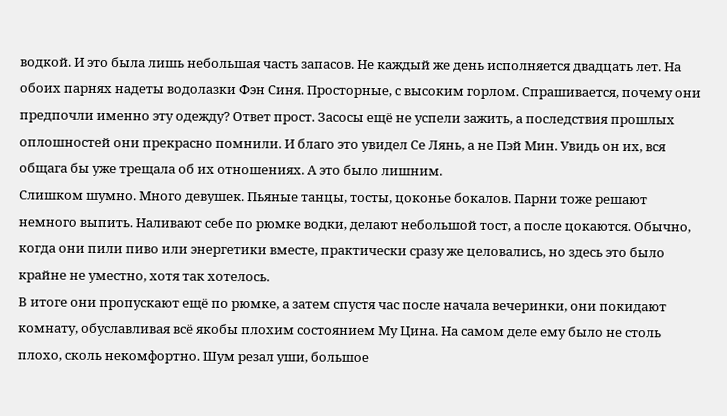водкой. И это была лишь небольшая часть запасов. Не каждый же день исполняется двадцать лет. На обоих парнях надеты водолазки Фэн Синя. Просторные, с высоким горлом. Спрашивается, почему они предпочли именно эту одежду? Ответ прост. Засосы ещё не успели зажить, а последствия прошлых оплошностей они прекрасно помнили. И благо это увидел Се Лянь, а не Пэй Мин. Увидь он их, вся общага бы уже трещала об их отношениях. А это было лишним.
Слишком шумно. Много девушек. Пьяные танцы, тосты, цоконье бокалов. Парни тоже решают немного выпить. Наливают себе по рюмке водки, делают небольшой тост, а после цокаются. Обычно, когда они пили пиво или энергетики вместе, практически сразу же целовались, но здесь это было крайне не уместно, хотя так хотелось.
В итоге они пропускают ещё по рюмке, а затем спустя час после начала вечеринки, они покидают комнату, обуславливая всё якобы плохим состоянием Му Цина. На самом деле ему было не столь плохо, сколь некомфортно. Шум резал уши, большое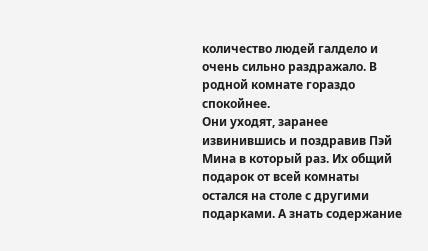количество людей галдело и очень сильно раздражало. В родной комнате гораздо спокойнее.
Они уходят, заранее извинившись и поздравив Пэй Мина в который раз. Их общий подарок от всей комнаты остался на столе с другими подарками. А знать содержание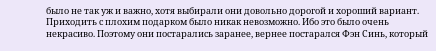было не так уж и важно, хотя выбирали они довольно дорогой и хороший вариант. Приходить с плохим подарком было никак невозможно. Ибо это было очень некрасиво. Поэтому они постарались заранее, вернее постарался Фэн Синь, который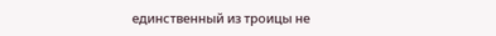единственный из троицы не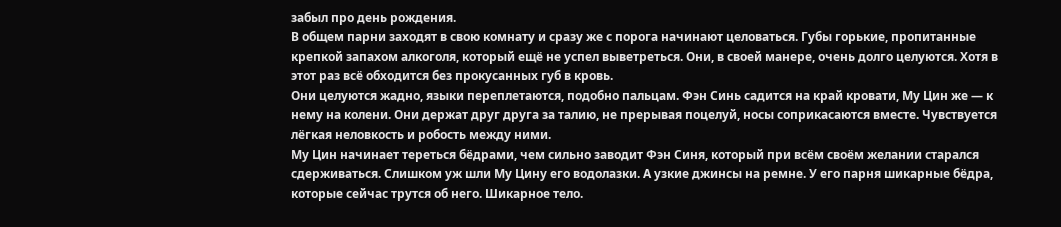забыл про день рождения.
В общем парни заходят в свою комнату и сразу же с порога начинают целоваться. Губы горькие, пропитанные крепкой запахом алкоголя, который ещё не успел выветреться. Они, в своей манере, очень долго целуются. Хотя в этот раз всё обходится без прокусанных губ в кровь.
Они целуются жадно, языки переплетаются, подобно пальцам. Фэн Синь садится на край кровати, Му Цин же — к нему на колени. Они держат друг друга за талию, не прерывая поцелуй, носы соприкасаются вместе. Чувствуется лёгкая неловкость и робость между ними.
Му Цин начинает тереться бёдрами, чем сильно заводит Фэн Синя, который при всём своём желании старался сдерживаться. Слишком уж шли Му Цину его водолазки. А узкие джинсы на ремне. У его парня шикарные бёдра, которые сейчас трутся об него. Шикарное тело.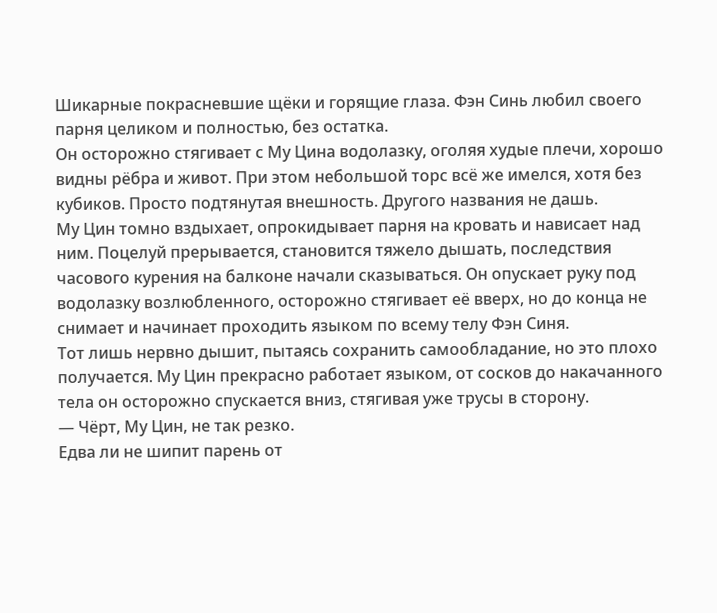Шикарные покрасневшие щёки и горящие глаза. Фэн Синь любил своего парня целиком и полностью, без остатка.
Он осторожно стягивает с Му Цина водолазку, оголяя худые плечи, хорошо видны рёбра и живот. При этом небольшой торс всё же имелся, хотя без кубиков. Просто подтянутая внешность. Другого названия не дашь.
Му Цин томно вздыхает, опрокидывает парня на кровать и нависает над ним. Поцелуй прерывается, становится тяжело дышать, последствия часового курения на балконе начали сказываться. Он опускает руку под водолазку возлюбленного, осторожно стягивает её вверх, но до конца не снимает и начинает проходить языком по всему телу Фэн Синя.
Тот лишь нервно дышит, пытаясь сохранить самообладание, но это плохо получается. Му Цин прекрасно работает языком, от сосков до накачанного тела он осторожно спускается вниз, стягивая уже трусы в сторону.
— Чёрт, Му Цин, не так резко.
Едва ли не шипит парень от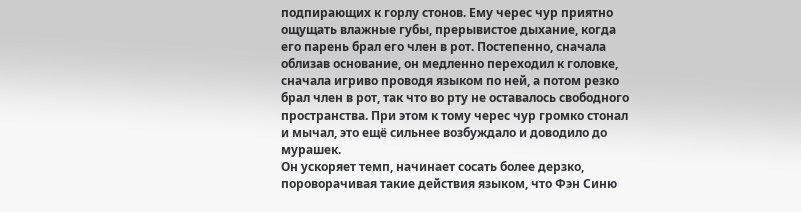подпирающих к горлу стонов. Ему черес чур приятно ощущать влажные губы, прерывистое дыхание, когда его парень брал его член в рот. Постепенно, сначала облизав основание, он медленно переходил к головке, сначала игриво проводя языком по ней, а потом резко брал член в рот, так что во рту не оставалось свободного пространства. При этом к тому черес чур громко стонал и мычал, это ещё сильнее возбуждало и доводило до мурашек.
Он ускоряет темп, начинает сосать более дерзко, пороворачивая такие действия языком, что Фэн Синю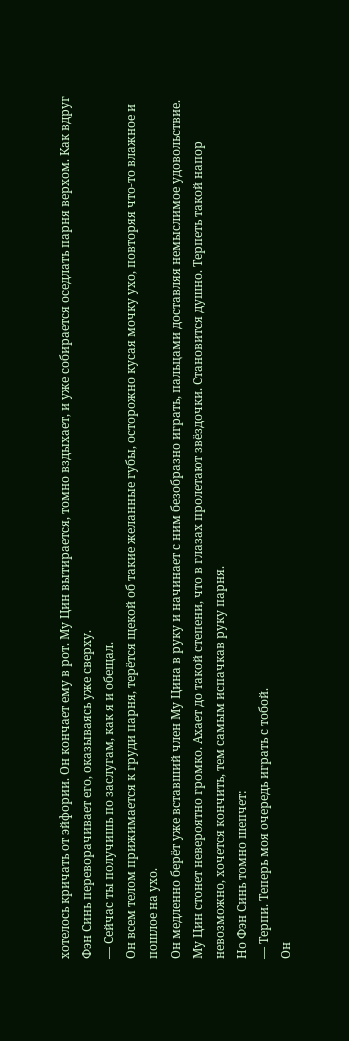хотелось кричать от эйфории. Он кончает ему в рот. Му Цин вытирается, томно вздыхает, и уже собирается оседлать парня верхом. Как вдруг Фэн Синь переворачивает его, оказываясь уже сверху.
— Сейчас ты получишь по заслугам, как я и обещал.
Он всем телом прижимается к груди парня, терётся щекой об такие желанные губы, осторожно кусая мочку ухо, повторяя что-то влажное и пошлое на ухо.
Он медленно берёт уже вставший член Му Цина в руку и начинает с ним безобразно играть, пальцами доставляя немыслимое удовольствие. Му Цин стонет невероятно громко. Ахает до такой степени, что в глазах пролетают звёздочки. Становится душно. Терпеть такой напор невозможно, хочется кончить, тем самым испачкав руку парня.
Но Фэн Синь томно шепчет:
— Терпи. Теперь моя очередь играть с тобой.
Он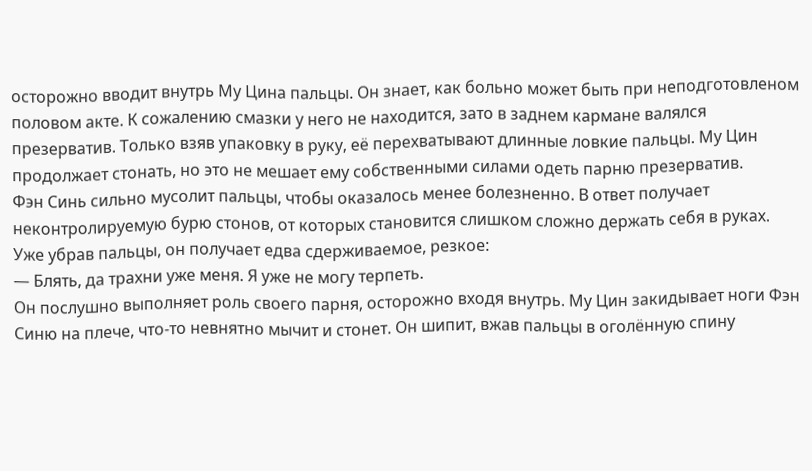осторожно вводит внутрь Му Цина пальцы. Он знает, как больно может быть при неподготовленом половом акте. К сожалению смазки у него не находится, зато в заднем кармане валялся презерватив. Только взяв упаковку в руку, её перехватывают длинные ловкие пальцы. Му Цин продолжает стонать, но это не мешает ему собственными силами одеть парню презерватив.
Фэн Синь сильно мусолит пальцы, чтобы оказалось менее болезненно. В ответ получает неконтролируемую бурю стонов, от которых становится слишком сложно держать себя в руках.
Уже убрав пальцы, он получает едва сдерживаемое, резкое:
— Блять, да трахни уже меня. Я уже не могу терпеть.
Он послушно выполняет роль своего парня, осторожно входя внутрь. Му Цин закидывает ноги Фэн Синю на плече, что-то невнятно мычит и стонет. Он шипит, вжав пальцы в оголённую спину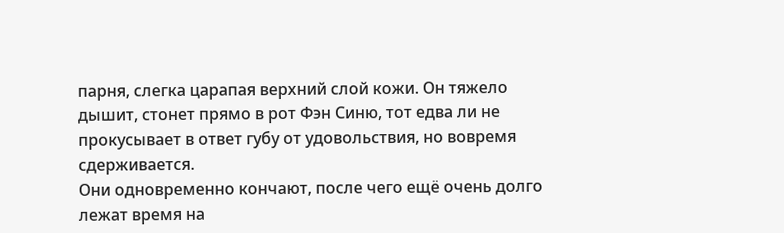парня, слегка царапая верхний слой кожи. Он тяжело дышит, стонет прямо в рот Фэн Синю, тот едва ли не прокусывает в ответ губу от удовольствия, но вовремя сдерживается.
Они одновременно кончают, после чего ещё очень долго лежат время на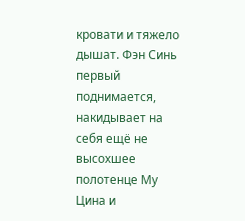кровати и тяжело дышат. Фэн Синь первый поднимается, накидывает на себя ещё не высохшее полотенце Му Цина и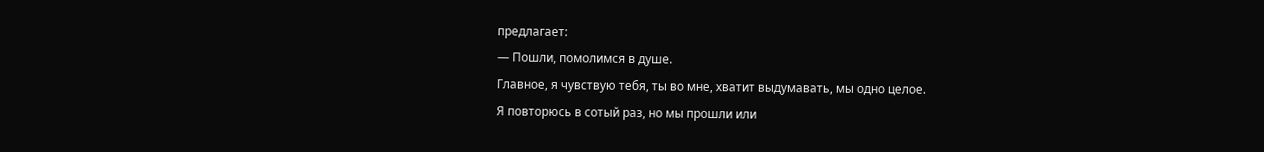предлагает:
— Пошли, помолимся в душе.
Главное, я чувствую тебя, ты во мне, хватит выдумавать, мы одно целое.
Я повторюсь в сотый раз, но мы прошли или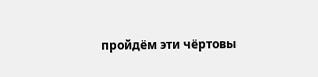пройдём эти чёртовы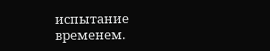испытание временем.